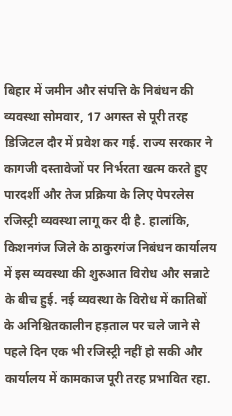बिहार में जमीन और संपत्ति के निबंधन की व्यवस्था सोमवार, 17 अगस्त से पूरी तरह डिजिटल दौर में प्रवेश कर गई. राज्य सरकार ने कागजी दस्तावेजों पर निर्भरता खत्म करते हुए पारदर्शी और तेज प्रक्रिया के लिए पेपरलेस रजिस्ट्री व्यवस्था लागू कर दी है. हालांकि, किशनगंज जिले के ठाकुरगंज निबंधन कार्यालय में इस व्यवस्था की शुरुआत विरोध और सन्नाटे के बीच हुई. नई व्यवस्था के विरोध में कातिबों के अनिश्चितकालीन हड़ताल पर चले जाने से पहले दिन एक भी रजिस्ट्री नहीं हो सकी और कार्यालय में कामकाज पूरी तरह प्रभावित रहा.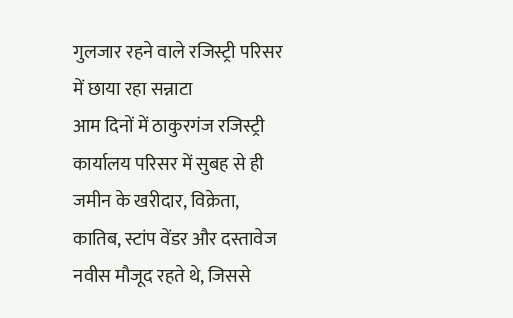गुलजार रहने वाले रजिस्ट्री परिसर में छाया रहा सन्नाटा
आम दिनों में ठाकुरगंज रजिस्ट्री कार्यालय परिसर में सुबह से ही जमीन के खरीदार, विक्रेता, कातिब, स्टांप वेंडर और दस्तावेज नवीस मौजूद रहते थे, जिससे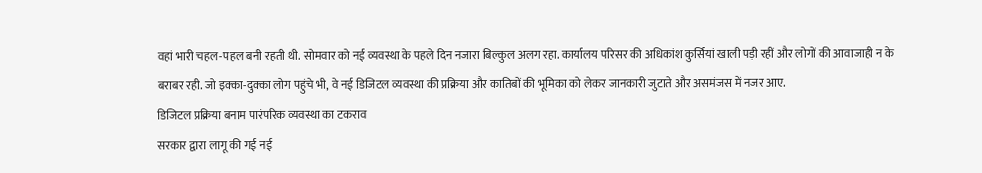वहां भारी चहल-पहल बनी रहती थी. सोमवार को नई व्यवस्था के पहले दिन नजारा बिल्कुल अलग रहा. कार्यालय परिसर की अधिकांश कुर्सियां खाली पड़ी रहीं और लोगों की आवाजाही न के बराबर रही. जो इक्का-दुक्का लोग पहुंचे भी, वे नई डिजिटल व्यवस्था की प्रक्रिया और कातिबों की भूमिका को लेकर जानकारी जुटाते और असमंजस में नजर आए.
डिजिटल प्रक्रिया बनाम पारंपरिक व्यवस्था का टकराव
सरकार द्वारा लागू की गई नई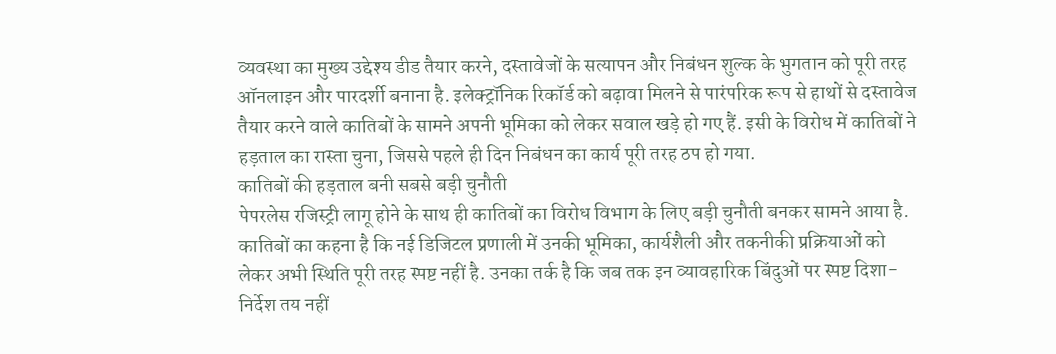व्यवस्था का मुख्य उद्देश्य डीड तैयार करने, दस्तावेजों के सत्यापन और निबंधन शुल्क के भुगतान को पूरी तरह ऑनलाइन और पारदर्शी बनाना है. इलेक्ट्रॉनिक रिकॉर्ड को बढ़ावा मिलने से पारंपरिक रूप से हाथों से दस्तावेज तैयार करने वाले कातिबों के सामने अपनी भूमिका को लेकर सवाल खड़े हो गए हैं. इसी के विरोध में कातिबों ने हड़ताल का रास्ता चुना, जिससे पहले ही दिन निबंधन का कार्य पूरी तरह ठप हो गया.
कातिबों की हड़ताल बनी सबसे बड़ी चुनौती
पेपरलेस रजिस्ट्री लागू होने के साथ ही कातिबों का विरोध विभाग के लिए बड़ी चुनौती बनकर सामने आया है. कातिबों का कहना है कि नई डिजिटल प्रणाली में उनकी भूमिका, कार्यशैली और तकनीकी प्रक्रियाओं को लेकर अभी स्थिति पूरी तरह स्पष्ट नहीं है. उनका तर्क है कि जब तक इन व्यावहारिक बिंदुओं पर स्पष्ट दिशा-निर्देश तय नहीं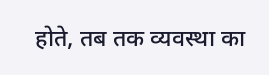होते, तब तक व्यवस्था का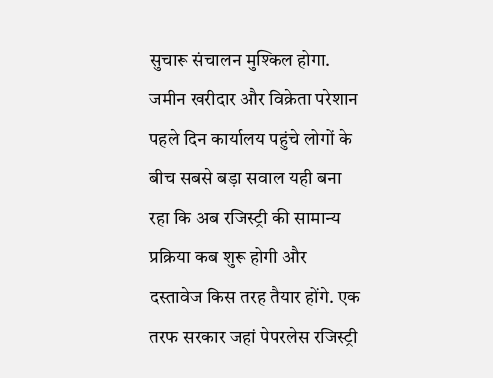सुचारू संचालन मुश्किल होगा.
जमीन खरीदार और विक्रेता परेशान
पहले दिन कार्यालय पहुंचे लोगों के बीच सबसे बड़ा सवाल यही बना रहा कि अब रजिस्ट्री की सामान्य प्रक्रिया कब शुरू होगी और दस्तावेज किस तरह तैयार होंगे. एक तरफ सरकार जहां पेपरलेस रजिस्ट्री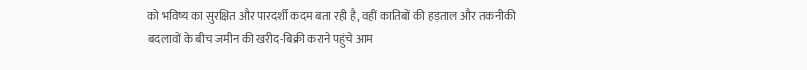को भविष्य का सुरक्षित और पारदर्शी कदम बता रही है, वहीं कातिबों की हड़ताल और तकनीकी बदलावों के बीच जमीन की खरीद-बिक्री कराने पहुंचे आम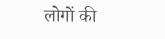लोगों की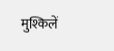मुश्किलें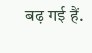बढ़ गई हैं.